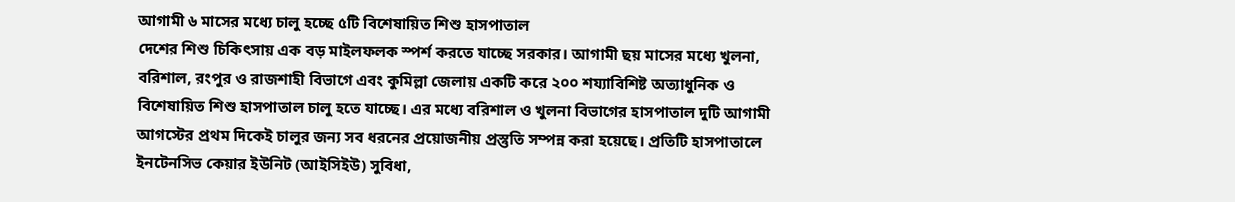আগামী ৬ মাসের মধ্যে চালু হচ্ছে ৫টি বিশেষায়িত শিশু হাসপাতাল
দেশের শিশু চিকিৎসায় এক বড় মাইলফলক স্পর্শ করতে যাচ্ছে সরকার। আগামী ছয় মাসের মধ্যে খুলনা, বরিশাল, রংপুর ও রাজশাহী বিভাগে এবং কুমিল্লা জেলায় একটি করে ২০০ শয্যাবিশিষ্ট অত্যাধুনিক ও বিশেষায়িত শিশু হাসপাতাল চালু হতে যাচ্ছে। এর মধ্যে বরিশাল ও খুলনা বিভাগের হাসপাতাল দুটি আগামী আগস্টের প্রথম দিকেই চালুর জন্য সব ধরনের প্রয়োজনীয় প্রস্তুতি সম্পন্ন করা হয়েছে। প্রতিটি হাসপাতালে ইনটেনসিভ কেয়ার ইউনিট (আইসিইউ) সুবিধা,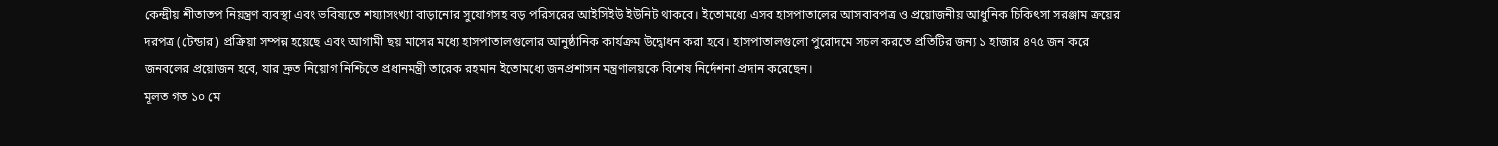কেন্দ্রীয় শীতাতপ নিয়ন্ত্রণ ব্যবস্থা এবং ভবিষ্যতে শয্যাসংখ্যা বাড়ানোর সুযোগসহ বড় পরিসরের আইসিইউ ইউনিট থাকবে। ইতোমধ্যে এসব হাসপাতালের আসবাবপত্র ও প্রয়োজনীয় আধুনিক চিকিৎসা সরঞ্জাম ক্রয়ের দরপত্র (টেন্ডার) প্রক্রিয়া সম্পন্ন হয়েছে এবং আগামী ছয় মাসের মধ্যে হাসপাতালগুলোর আনুষ্ঠানিক কার্যক্রম উদ্বোধন করা হবে। হাসপাতালগুলো পুরোদমে সচল করতে প্রতিটির জন্য ১ হাজার ৪৭৫ জন করে জনবলের প্রয়োজন হবে, যার দ্রুত নিয়োগ নিশ্চিতে প্রধানমন্ত্রী তারেক রহমান ইতোমধ্যে জনপ্রশাসন মন্ত্রণালয়কে বিশেষ নির্দেশনা প্রদান করেছেন।
মূলত গত ১০ মে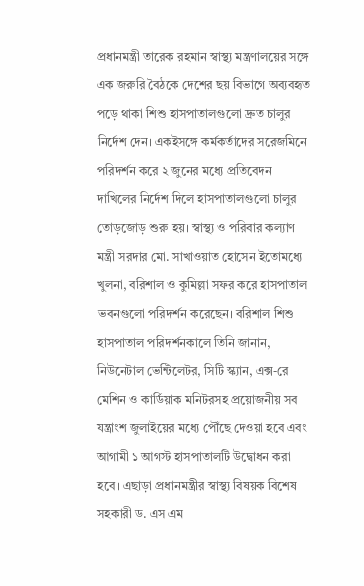প্রধানমন্ত্রী তারেক রহমান স্বাস্থ্য মন্ত্রণালয়ের সঙ্গে এক জরুরি বৈঠকে দেশের ছয় বিভাগে অব্যবহৃত পড়ে থাকা শিশু হাসপাতালগুলো দ্রুত চালুর নির্দেশ দেন। একইসঙ্গে কর্মকর্তাদের সরেজমিনে পরিদর্শন করে ২ জুনের মধ্যে প্রতিবেদন দাখিলের নির্দেশ দিলে হাসপাতালগুলো চালুর তোড়জোড় শুরু হয়। স্বাস্থ্য ও পরিবার কল্যাণ মন্ত্রী সরদার মো. সাখাওয়াত হোসেন ইতোমধ্যে খুলনা, বরিশাল ও কুমিল্লা সফর করে হাসপাতাল ভবনগুলো পরিদর্শন করেছেন। বরিশাল শিশু হাসপাতাল পরিদর্শনকালে তিনি জানান, নিউনেটাল ভেন্টিলেটর, সিটি স্ক্যান, এক্স-রে মেশিন ও কার্ডিয়াক মনিটরসহ প্রয়োজনীয় সব যন্ত্রাংশ জুলাইয়ের মধ্যে পৌঁছে দেওয়া হবে এবং আগামী ১ আগস্ট হাসপাতালটি উদ্বোধন করা হবে। এছাড়া প্রধানমন্ত্রীর স্বাস্থ্য বিষয়ক বিশেষ সহকারী ড. এস এম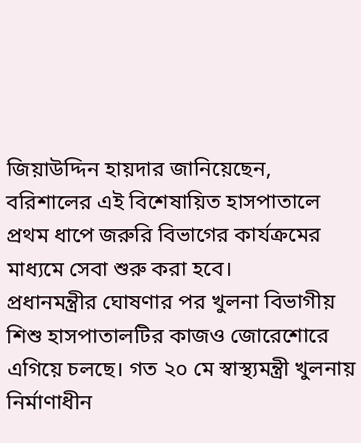জিয়াউদ্দিন হায়দার জানিয়েছেন, বরিশালের এই বিশেষায়িত হাসপাতালে প্রথম ধাপে জরুরি বিভাগের কার্যক্রমের মাধ্যমে সেবা শুরু করা হবে।
প্রধানমন্ত্রীর ঘোষণার পর খুলনা বিভাগীয় শিশু হাসপাতালটির কাজও জোরেশোরে এগিয়ে চলছে। গত ২০ মে স্বাস্থ্যমন্ত্রী খুলনায় নির্মাণাধীন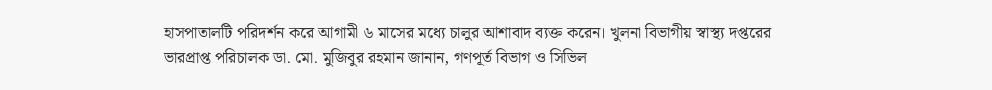হাসপাতালটি পরিদর্শন করে আগামী ৬ মাসের মধ্যে চালুর আশাবাদ ব্যক্ত করেন। খুলনা বিভাগীয় স্বাস্থ্য দপ্তরের ভারপ্রাপ্ত পরিচালক ডা. মো. মুজিবুর রহমান জানান, গণপূর্ত বিভাগ ও সিভিল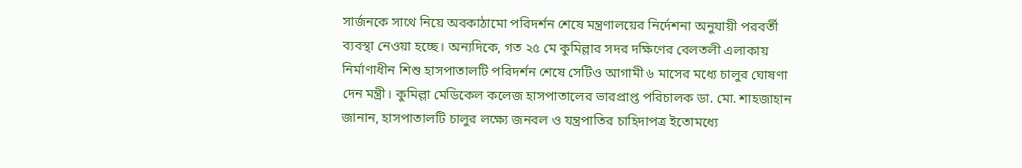সার্জনকে সাথে নিয়ে অবকাঠামো পরিদর্শন শেষে মন্ত্রণালয়ের নির্দেশনা অনুযায়ী পরবর্তী ব্যবস্থা নেওয়া হচ্ছে। অন্যদিকে, গত ২৫ মে কুমিল্লার সদর দক্ষিণের বেলতলী এলাকায় নির্মাণাধীন শিশু হাসপাতালটি পরিদর্শন শেষে সেটিও আগামী ৬ মাসের মধ্যে চালুর ঘোষণা দেন মন্ত্রী। কুমিল্লা মেডিকেল কলেজ হাসপাতালের ভারপ্রাপ্ত পরিচালক ডা. মো. শাহজাহান জানান, হাসপাতালটি চালুর লক্ষ্যে জনবল ও যন্ত্রপাতির চাহিদাপত্র ইতোমধ্যে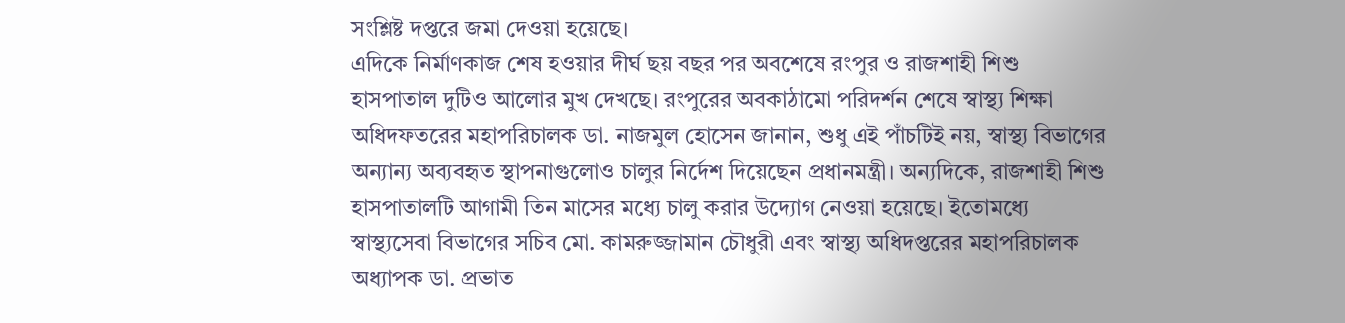সংশ্লিষ্ট দপ্তরে জমা দেওয়া হয়েছে।
এদিকে নির্মাণকাজ শেষ হওয়ার দীর্ঘ ছয় বছর পর অবশেষে রংপুর ও রাজশাহী শিশু হাসপাতাল দুটিও আলোর মুখ দেখছে। রংপুরের অবকাঠামো পরিদর্শন শেষে স্বাস্থ্য শিক্ষা অধিদফতরের মহাপরিচালক ডা. নাজমুল হোসেন জানান, শুধু এই পাঁচটিই নয়, স্বাস্থ্য বিভাগের অন্যান্য অব্যবহৃত স্থাপনাগুলোও চালুর নির্দেশ দিয়েছেন প্রধানমন্ত্রী। অন্যদিকে, রাজশাহী শিশু হাসপাতালটি আগামী তিন মাসের মধ্যে চালু করার উদ্যোগ নেওয়া হয়েছে। ইতোমধ্যে স্বাস্থ্যসেবা বিভাগের সচিব মো. কামরুজ্জামান চৌধুরী এবং স্বাস্থ্য অধিদপ্তরের মহাপরিচালক অধ্যাপক ডা. প্রভাত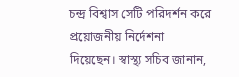চন্দ্র বিশ্বাস সেটি পরিদর্শন করে প্রয়োজনীয় নির্দেশনা দিয়েছেন। স্বাস্থ্য সচিব জানান,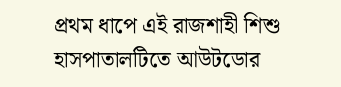প্রথম ধাপে এই রাজশাহী শিশু হাসপাতালটিতে আউটডোর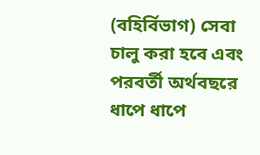(বহির্বিভাগ) সেবা চালু করা হবে এবং পরবর্তী অর্থবছরে ধাপে ধাপে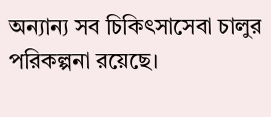অন্যান্য সব চিকিৎসাসেবা চালুর পরিকল্পনা রয়েছে।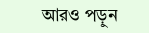আরও পড়ুন